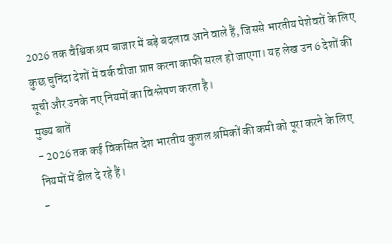2026 तक वैश्विक श्रम बाजार में बड़े बदलाव आने वाले हैं, जिससे भारतीय पेशेवरों के लिए कुछ चुनिंदा देशों में वर्क वीजा प्राप्त करना काफी सरल हो जाएगा। यह लेख उन 6 देशों की सूची और उनके नए नियमों का विश्लेषण करता है।
मुख्य बातें
- 2026 तक कई विकसित देश भारतीय कुशल श्रमिकों की कमी को पूरा करने के लिए नियमों में ढील दे रहे हैं।
-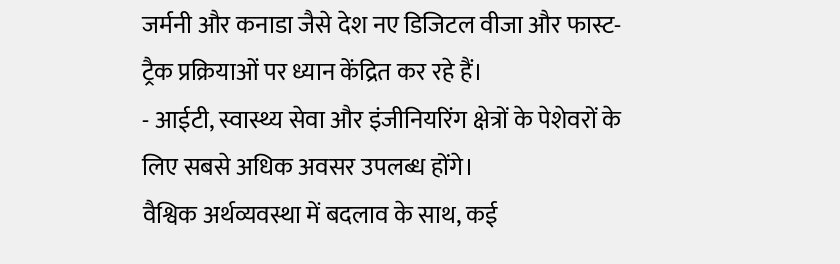जर्मनी और कनाडा जैसे देश नए डिजिटल वीजा और फास्ट-ट्रैक प्रक्रियाओं पर ध्यान केंद्रित कर रहे हैं।
- आईटी, स्वास्थ्य सेवा और इंजीनियरिंग क्षेत्रों के पेशेवरों के लिए सबसे अधिक अवसर उपलब्ध होंगे।
वैश्विक अर्थव्यवस्था में बदलाव के साथ, कई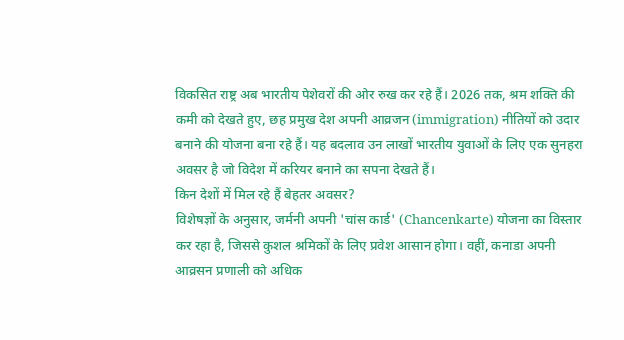विकसित राष्ट्र अब भारतीय पेशेवरों की ओर रुख कर रहे हैं। 2026 तक, श्रम शक्ति की कमी को देखते हुए, छह प्रमुख देश अपनी आव्रजन (immigration) नीतियों को उदार बनाने की योजना बना रहे हैं। यह बदलाव उन लाखों भारतीय युवाओं के लिए एक सुनहरा अवसर है जो विदेश में करियर बनाने का सपना देखते हैं।
किन देशों में मिल रहे हैं बेहतर अवसर?
विशेषज्ञों के अनुसार, जर्मनी अपनी 'चांस कार्ड' (Chancenkarte) योजना का विस्तार कर रहा है, जिससे कुशल श्रमिकों के लिए प्रवेश आसान होगा। वहीं, कनाडा अपनी आव्रसन प्रणाली को अधिक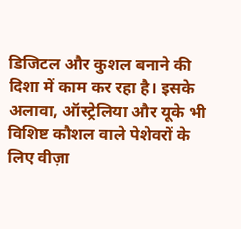डिजिटल और कुशल बनाने की दिशा में काम कर रहा है। इसके अलावा, ऑस्ट्रेलिया और यूके भी विशिष्ट कौशल वाले पेशेवरों के लिए वीज़ा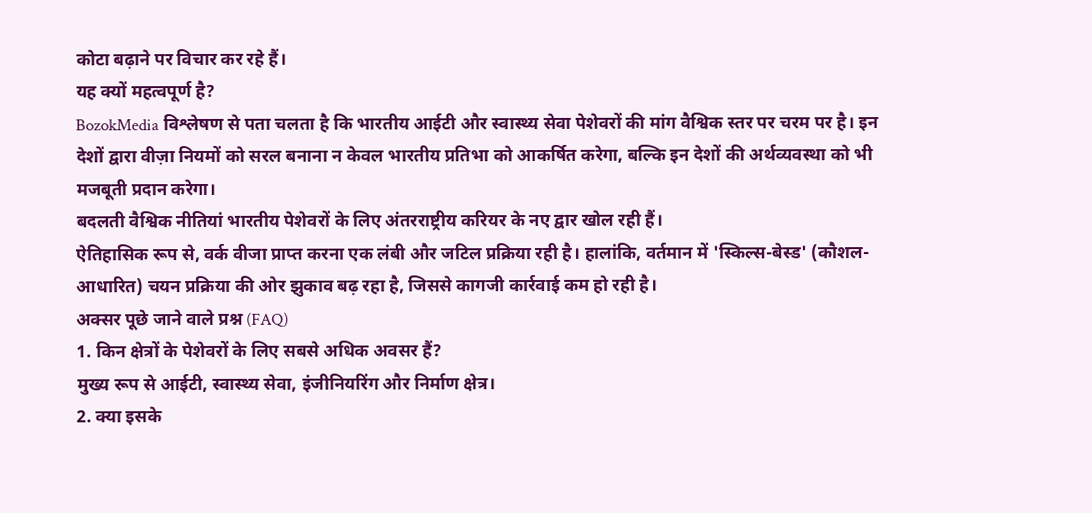कोटा बढ़ाने पर विचार कर रहे हैं।
यह क्यों महत्वपूर्ण है?
BozokMedia विश्लेषण से पता चलता है कि भारतीय आईटी और स्वास्थ्य सेवा पेशेवरों की मांग वैश्विक स्तर पर चरम पर है। इन देशों द्वारा वीज़ा नियमों को सरल बनाना न केवल भारतीय प्रतिभा को आकर्षित करेगा, बल्कि इन देशों की अर्थव्यवस्था को भी मजबूती प्रदान करेगा।
बदलती वैश्विक नीतियां भारतीय पेशेवरों के लिए अंतरराष्ट्रीय करियर के नए द्वार खोल रही हैं।
ऐतिहासिक रूप से, वर्क वीजा प्राप्त करना एक लंबी और जटिल प्रक्रिया रही है। हालांकि, वर्तमान में 'स्किल्स-बेस्ड' (कौशल-आधारित) चयन प्रक्रिया की ओर झुकाव बढ़ रहा है, जिससे कागजी कार्रवाई कम हो रही है।
अक्सर पूछे जाने वाले प्रश्न (FAQ)
1. किन क्षेत्रों के पेशेवरों के लिए सबसे अधिक अवसर हैं?
मुख्य रूप से आईटी, स्वास्थ्य सेवा, इंजीनियरिंग और निर्माण क्षेत्र।
2. क्या इसके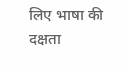लिए भाषा की दक्षता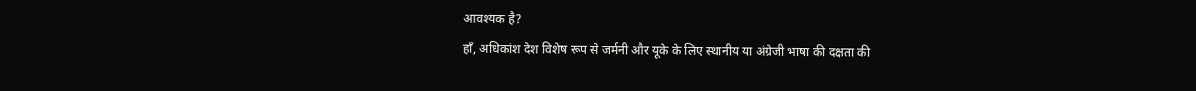आवश्यक है?
हाँ, अधिकांश देश विशेष रूप से जर्मनी और यूके के लिए स्थानीय या अंग्रेजी भाषा की दक्षता की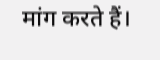मांग करते हैं।